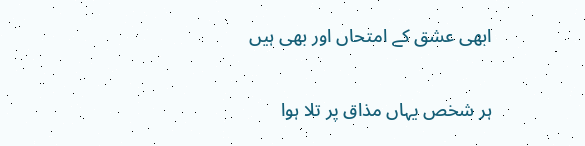ابھی عشق کے امتحاں اور بھی ہیں

ہر شخص یہاں مذاق پر تلا ہوا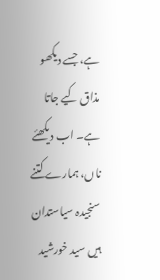ہے، جسے دیکھو مذاق کیے جاتا ہے۔ اب دیکھئے ناں، ہمارے کتنے سنجیدہ سیاستدان ہیں سید خورشید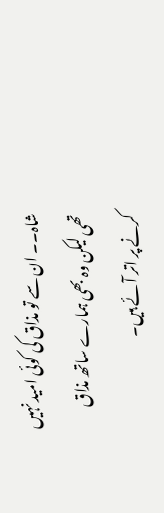شاہ۔۔ ان سے تو مذاق کی کوئی امید نہیں تھی لیکن وہ بھی ہمارے ساتھ مذاق کرنے پر اتر آئے ہیں۔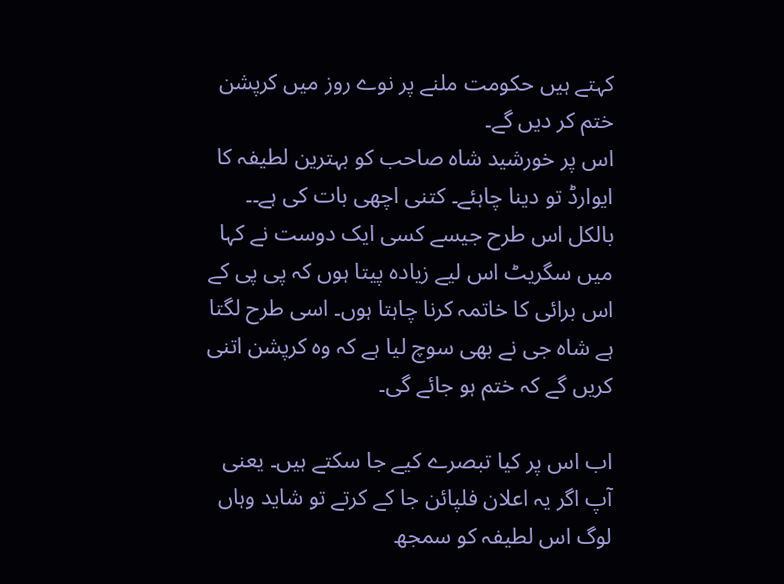کہتے ہیں حکومت ملنے پر نوے روز میں کرپشن ختم کر دیں گے۔
اس پر خورشید شاہ صاحب کو بہترین لطیفہ کا ایوارڈ تو دینا چاہئے۔ کتنی اچھی بات کی ہے۔۔ بالکل اس طرح جیسے کسی ایک دوست نے کہا میں سگریٹ اس لیے زیادہ پیتا ہوں کہ پی پی کے اس برائی کا خاتمہ کرنا چاہتا ہوں۔ اسی طرح لگتا ہے شاہ جی نے بھی سوچ لیا ہے کہ وہ کرپشن اتنی کریں گے کہ ختم ہو جائے گی۔

اب اس پر کیا تبصرے کیے جا سکتے ہیں۔ یعنی آپ اگر یہ اعلان فلپائن جا کے کرتے تو شاید وہاں لوگ اس لطیفہ کو سمجھ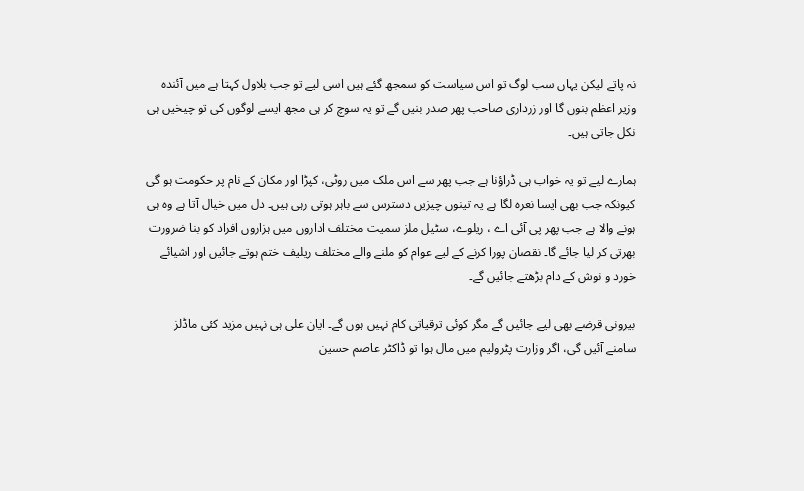نہ پاتے لیکن یہاں سب لوگ تو اس سیاست کو سمجھ گئے ہیں اسی لیے تو جب بلاول کہتا ہے میں آئندہ وزیر اعظم بنوں گا اور زرداری صاحب پھر صدر بنیں گے تو یہ سوچ کر ہی مجھ ایسے لوگوں کی تو چیخیں ہی نکل جاتی ہیں۔

ہمارے لیے تو یہ خواب ہی ڈراؤنا ہے جب پھر سے اس ملک میں روٹی، کپڑا اور مکان کے نام پر حکومت ہو گی کیونکہ جب بھی ایسا نعرہ لگا ہے یہ تینوں چیزیں دسترس سے باہر ہوتی رہی ہیں۔ دل میں خیال آتا ہے وہ ہی ہونے والا ہے جب پھر پی آئی اے ، ریلوے، سٹیل ملز سمیت مختلف اداروں میں ہزاروں افراد کو بنا ضرورت بھرتی کر لیا جائے گا۔ نقصان پورا کرنے کے لیے عوام کو ملنے والے مختلف ریلیف ختم ہوتے جائیں اور اشیائے خورد و نوش کے دام بڑھتے جائیں گے۔

بیرونی قرضے بھی لیے جائیں گے مگر کوئی ترقیاتی کام نہیں ہوں گے۔ ایان علی ہی نہیں مزید کئی ماڈلز سامنے آئیں گی، اگر وزارت پٹرولیم میں مال ہوا تو ڈاکٹر عاصم حسین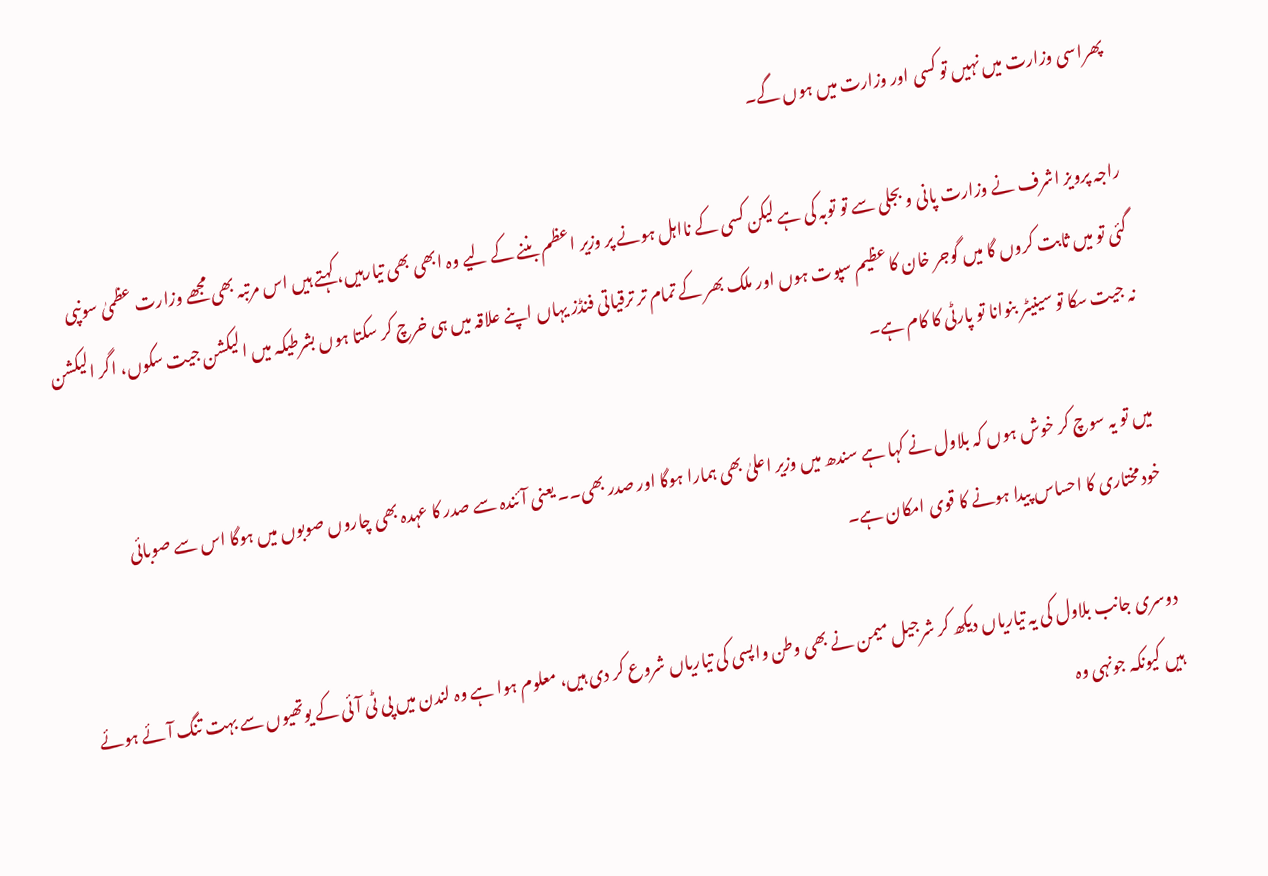پھراسی وزارت میں نہیں تو کسی اور وزارت میں ہوں گے۔

راجہ پرویز اشرف نے وزارت پانی و بجلی سے تو توبہ کی ہے لیکن کسی کے نااہل ہونے پر وزیر اعظم بننے کے لیے وہ ابھی بھی تیارہیں، کہتے ہیں اس مرتبہ بھی مجھے وزارت عظمیٰ سونپی گئی تو میں ثابت کروں گا میں گوجر خان کا عظیم سپوت ہوں اور ملک بھر کے تمام تر ترقیاتی فنڈز یہاں اپنے علاقہ میں ہی خرچ کر سکتا ہوں بشرطیکہ میں الیکشن جیت سکوں، اگر الیکشن نہ جیت سکا تو سینیٹر بنوانا تو پارٹی کا کام ہے۔

میں تو یہ سوچ کر خوش ہوں کہ بلاول نے کہا ہے سندھ میں وزیر اعلیٰ بھی ہمارا ہوگا اور صدر بھی۔۔ یعنی آئندہ سے صدر کا عہدہ بھی چاروں صوبوں میں ہوگا اس سے صوبائی خودمختاری کا احساس پیدا ہونے کا قوی امکان ہے۔

دوسری جانب بلاول کی یہ تیاریاں دیکھ کر شرجیل میمن نے بھی وطن واپسی کی تیاریاں شروع کر دی ہیں، معلوم ہوا ہے وہ لندن میں پی ٹی آئی کے یوتھیوں سے بہت تنگ آئے ہوئے ہیں کیونکہ جونہی وہ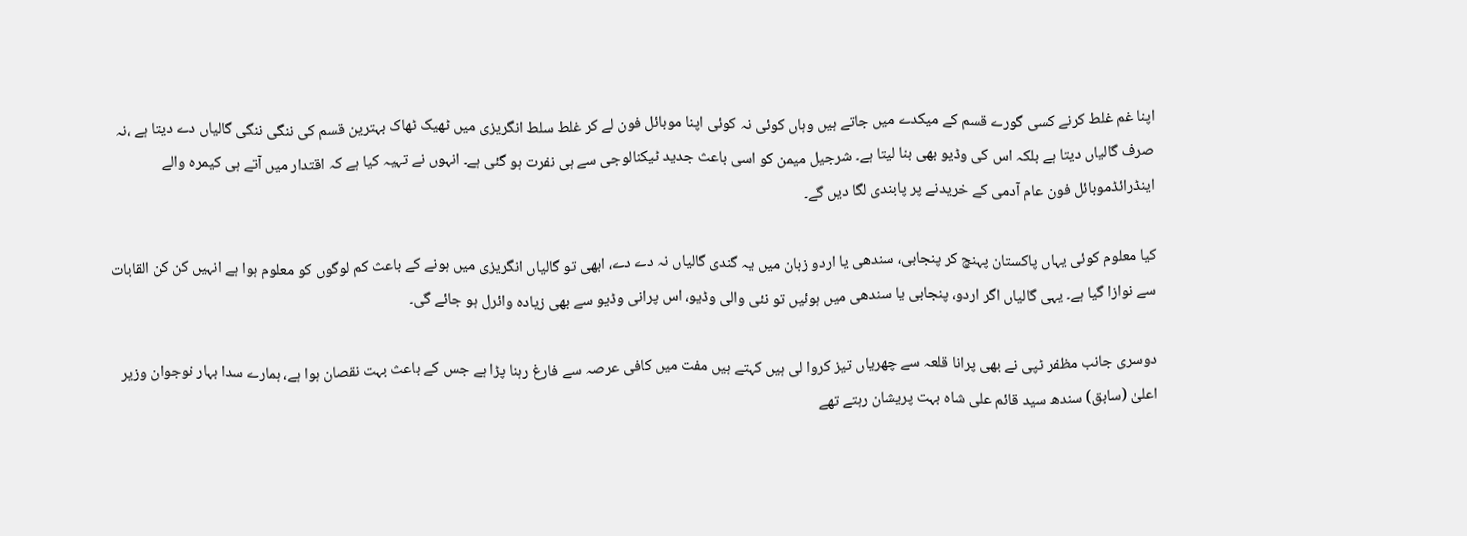اپنا غم غلط کرنے کسی گورے قسم کے میکدے میں جاتے ہیں وہاں کوئی نہ کوئی اپنا موبائل فون لے کر غلط سلط انگریزی میں ٹھیک ٹھاک بہترین قسم کی ننگی ننگی گالیاں دے دیتا ہے ،نہ صرف گالیاں دیتا ہے بلکہ اس کی وڈیو بھی بنا لیتا ہے۔ شرجیل میمن کو اسی باعث جدید ٹیکنالوجی سے ہی نفرت ہو گئی ہے۔ انہوں نے تہیہ کیا ہے کہ اقتدار میں آتے ہی کیمرہ والے اینڈرائڈموبائل فون عام آدمی کے خریدنے پر پابندی لگا دیں گے۔

کیا معلوم کوئی یہاں پاکستان پہنچ کر پنجابی، سندھی یا اردو زبان میں یہ گندی گالیاں نہ دے دے، ابھی تو گالیاں انگریزی میں ہونے کے باعث کم لوگوں کو معلوم ہوا ہے انہیں کن کن القابات سے نوازا گیا ہے۔ یہی گالیاں اگر اردو، پنجابی یا سندھی میں ہوئیں تو نئی والی وڈیو، اس پرانی وڈیو سے بھی زیادہ وائرل ہو جائے گی۔

دوسری جانب مظفر ٹپی نے بھی پرانا قلعہ سے چھریاں تیز کروا لی ہیں کہتے ہیں مفت میں کافی عرصہ سے فارغ رہنا پڑا ہے جس کے باعث بہت نقصان ہوا ہے، ہمارے سدا بہار نوجوان وزیر اعلیٰ (سابق) سندھ سید قائم علی شاہ بہت پریشان رہتے تھے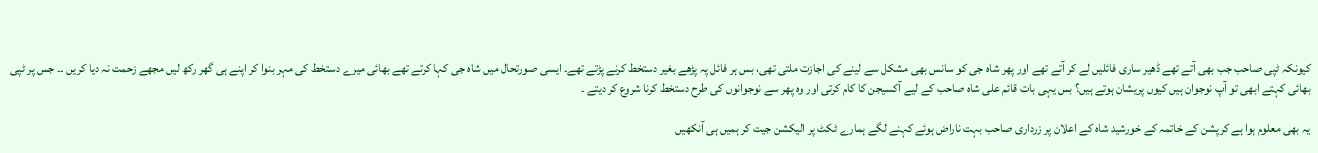کیونکہ ٹپی صاحب جب بھی آتے تھے ڈھیر ساری فائلیں لے کر آتے تھے اور پھر شاہ جی کو سانس بھی مشکل سے لینے کی اجازت ملتی تھی، بس ہر فائل پہ پڑھے بغیر دستخط کرنے پڑتے تھے۔ ایسی صورتحال میں شاہ جی کہا کرتے تھے بھائی میرے دستخط کی مہر بنوا کر اپنے ہی گھر رکھ لیں مجھے زحمت نہ دیا کریں ۔۔ جس پر ٹپی بھائی کہتے ابھی تو آپ نوجوان ہیں کیوں پریشان ہوتے ہیں؟ بس یہی بات قائم علی شاہ صاحب کے لیے آکسیجن کا کام کرتی اور وہ پھر سے نوجوانوں کی طرح دستخط کرنا شروع کر دیتے ۔

یہ بھی معلوم ہوا ہے کرپشن کے خاتمہ کے خورشید شاہ کے اعلان پر زرداری صاحب بہت ناراض ہوئے کہنے لگے ہمارے ٹکٹ پر الیکشن جیت کر ہمیں ہی آنکھیں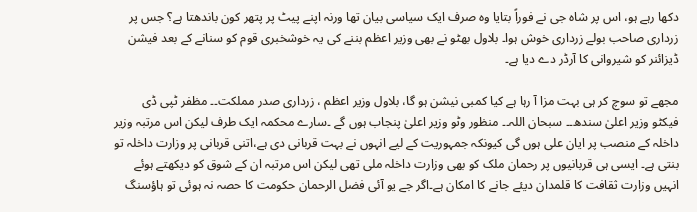دکھا رہے ہو، اس پر شاہ جی نے فوراً بتایا وہ صرف ایک سیاسی بیان تھا ورنہ اپنے پیٹ پر پتھر کون باندھتا ہے؟ جس پر زرداری صاحب بولے زرداری خوش ہوا۔ بلاول بھٹو نے بھی وزیر اعظم بننے کی یہ خوشخبری قوم کو سنانے کے بعد فیشن ڈیزائنر کو شیروانی کا آرڈر دے دیا ہے۔

مجھے تو سوچ کر ہی بہت مزا آ رہا ہے کیا کمبی نیشن ہو گا، بلاول وزیر اعظم ، زرداری صدر مملکت۔۔ مظفر ٹپی ڈی فیکٹو وزیر اعلیٰ سندھ۔۔ سبحان اللہ۔۔ منظور وٹو وزیر اعلیٰ پنجاب ہوں گے ۔سارے محکمہ ایک طرف لیکن اس مرتبہ وزیر داخلہ کے منصب پر ایان علی ہوں گی کیونکہ جمہوریت کے لیے انہوں نے بہت قربانی دی ہے،اتنی قربانی پر وزارت داخلہ تو بنتی ہے۔ ایسی ہی قربانیوں پر رحمان ملک کو بھی وزارت داخلہ ملی تھی لیکن اس مرتبہ ان کے شوق کو دیکھتے ہوئے انہیں وزارت ثقافت کا قلمدان دیئے جانے کا امکان ہے۔اگر جے یو آئی فضل الرحمان حکومت کا حصہ نہ ہوئی تو ہاؤسنگ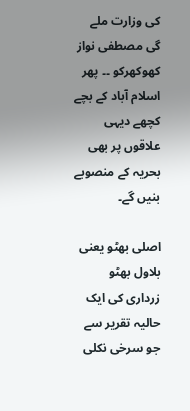کی وزارت ملے گی مصطفی نواز کھوکھرکو ۔۔ پھر اسلام آباد کے بچے کچھے دیہی علاقوں پر بھی بحریہ کے منصوبے بنیں گے۔

اصلی بھٹو یعنی بلاول بھٹو زرداری کی ایک حالیہ تقریر سے جو سرخی نکلی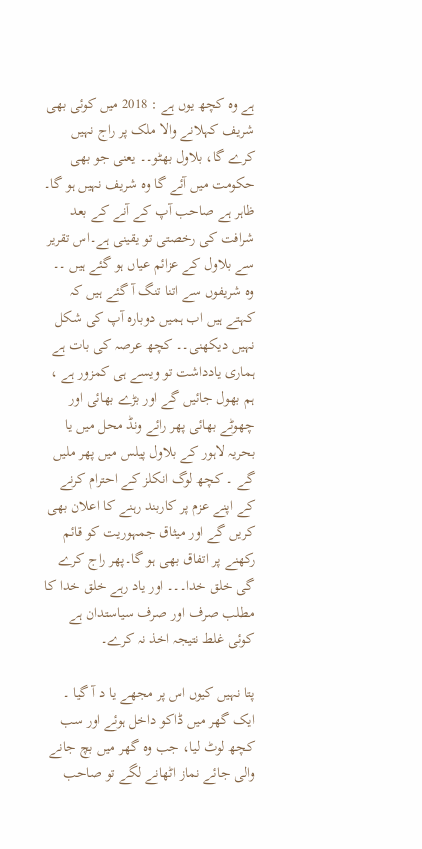ہے وہ کچھ یوں ہے : 2018 میں کوئی بھی شریف کہلانے والا ملک پر راج نہیں کرے گا، بلاول بھٹو۔۔ یعنی جو بھی حکومت میں آئے گا وہ شریف نہیں ہو گا۔ ظاہر ہے صاحب آپ کے آنے کے بعد شرافت کی رخصتی تو یقینی ہے۔اس تقریر سے بلاول کے عزائم عیاں ہو گئے ہیں ۔۔ وہ شریفوں سے اتنا تنگ آ گئے ہیں کہ کہتے ہیں اب ہمیں دوبارہ آپ کی شکل نہیں دیکھنی۔۔ کچھ عرصہ کی بات ہے ہماری یادداشت تو ویسے ہی کمزور ہے ، ہم بھول جائیں گے اور بڑے بھائی اور چھوٹے بھائی پھر رائے ونڈ محل میں یا بحریہ لاہور کے بلاول پیلس میں پھر ملیں گے ۔ کچھ لوگ انکلز کے احترام کرنے کے اپنے عزم پر کاربند رہنے کا اعلان بھی کریں گے اور میثاق جمہوریت کو قائم رکھنے پر اتفاق بھی ہو گا۔پھر راج کرے گی خلق خدا۔۔۔ اور یاد رہے خلق خدا کا مطلب صرف اور صرف سیاستدان ہے کوئی غلط نتیجہ اخذ نہ کرے۔

پتا نہیں کیوں اس پر مجھے یا د آ گیا ۔ ایک گھر میں ڈاکو داخل ہوئے اور سب کچھ لوٹ لیا، جب وہ گھر میں بچ جانے والی جائے نماز اٹھانے لگے تو صاحب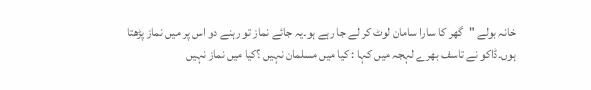خانہ بولے "گھر کا سارا سامان لوٹ کر لے جا رہے ہو۔یہ جائے نماز تو رہنے دو اس پر میں نماز پڑھتا ہوں۔ڈاکو نے تاسف بھرے لہجہ میں کہا : کیا میں مسلمان نہیں ؟کیا میں نماز نہیں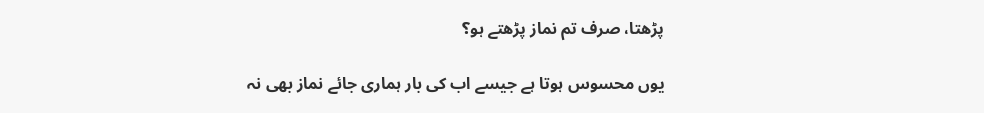پڑھتا، صرف تم نماز پڑھتے ہو؟

یوں محسوس ہوتا ہے جیسے اب کی بار ہماری جائے نماز بھی نہ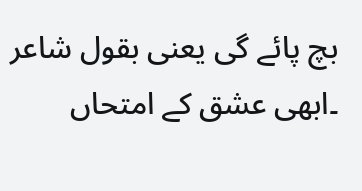بچ پائے گی یعنی بقول شاعر ۔ابھی عشق کے امتحاں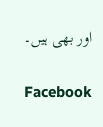اور بھی ہیں۔

Facebook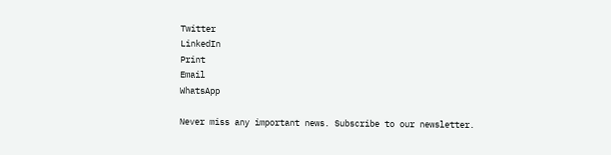Twitter
LinkedIn
Print
Email
WhatsApp

Never miss any important news. Subscribe to our newsletter.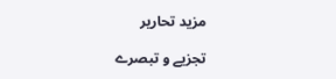مزید تحاریر

تجزیے و تبصرے